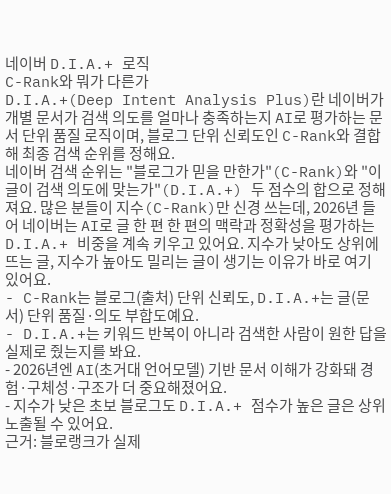네이버 D.I.A.+ 로직
C-Rank와 뭐가 다른가
D.I.A.+(Deep Intent Analysis Plus)란 네이버가 개별 문서가 검색 의도를 얼마나 충족하는지 AI로 평가하는 문서 단위 품질 로직이며, 블로그 단위 신뢰도인 C-Rank와 결합해 최종 검색 순위를 정해요.
네이버 검색 순위는 "블로그가 믿을 만한가"(C-Rank)와 "이 글이 검색 의도에 맞는가"(D.I.A.+) 두 점수의 합으로 정해져요. 많은 분들이 지수(C-Rank)만 신경 쓰는데, 2026년 들어 네이버는 AI로 글 한 편 한 편의 맥락과 정확성을 평가하는 D.I.A.+ 비중을 계속 키우고 있어요. 지수가 낮아도 상위에 뜨는 글, 지수가 높아도 밀리는 글이 생기는 이유가 바로 여기 있어요.
- C-Rank는 블로그(출처) 단위 신뢰도, D.I.A.+는 글(문서) 단위 품질·의도 부합도예요.
- D.I.A.+는 키워드 반복이 아니라 검색한 사람이 원한 답을 실제로 줬는지를 봐요.
- 2026년엔 AI(초거대 언어모델) 기반 문서 이해가 강화돼 경험·구체성·구조가 더 중요해졌어요.
- 지수가 낮은 초보 블로그도 D.I.A.+ 점수가 높은 글은 상위노출될 수 있어요.
근거: 블로랭크가 실제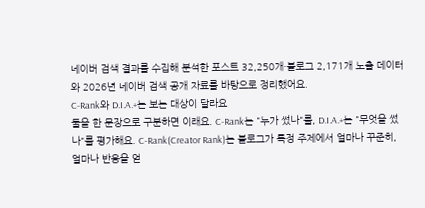네이버 검색 결과를 수집해 분석한 포스트 32,250개·블로그 2,171개 노출 데이터와 2026년 네이버 검색 공개 자료를 바탕으로 정리했어요.
C-Rank와 D.I.A.+는 보는 대상이 달라요
둘을 한 문장으로 구분하면 이래요. C-Rank는 "누가 썼나"를, D.I.A.+는 "무엇을 썼나"를 평가해요. C-Rank(Creator Rank)는 블로그가 특정 주제에서 얼마나 꾸준히, 얼마나 반응을 얻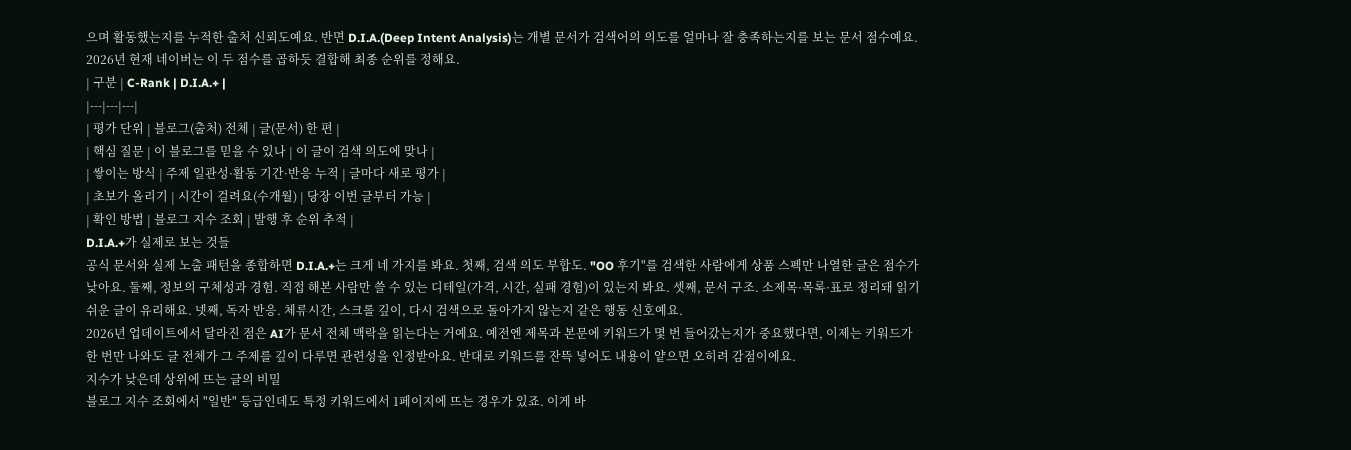으며 활동했는지를 누적한 출처 신뢰도예요. 반면 D.I.A.(Deep Intent Analysis)는 개별 문서가 검색어의 의도를 얼마나 잘 충족하는지를 보는 문서 점수예요. 2026년 현재 네이버는 이 두 점수를 곱하듯 결합해 최종 순위를 정해요.
| 구분 | C-Rank | D.I.A.+ |
|---|---|---|
| 평가 단위 | 블로그(출처) 전체 | 글(문서) 한 편 |
| 핵심 질문 | 이 블로그를 믿을 수 있나 | 이 글이 검색 의도에 맞나 |
| 쌓이는 방식 | 주제 일관성·활동 기간·반응 누적 | 글마다 새로 평가 |
| 초보가 올리기 | 시간이 걸려요(수개월) | 당장 이번 글부터 가능 |
| 확인 방법 | 블로그 지수 조회 | 발행 후 순위 추적 |
D.I.A.+가 실제로 보는 것들
공식 문서와 실제 노출 패턴을 종합하면 D.I.A.+는 크게 네 가지를 봐요. 첫째, 검색 의도 부합도. "OO 후기"를 검색한 사람에게 상품 스펙만 나열한 글은 점수가 낮아요. 둘째, 정보의 구체성과 경험. 직접 해본 사람만 쓸 수 있는 디테일(가격, 시간, 실패 경험)이 있는지 봐요. 셋째, 문서 구조. 소제목·목록·표로 정리돼 읽기 쉬운 글이 유리해요. 넷째, 독자 반응. 체류시간, 스크롤 깊이, 다시 검색으로 돌아가지 않는지 같은 행동 신호예요.
2026년 업데이트에서 달라진 점은 AI가 문서 전체 맥락을 읽는다는 거예요. 예전엔 제목과 본문에 키워드가 몇 번 들어갔는지가 중요했다면, 이제는 키워드가 한 번만 나와도 글 전체가 그 주제를 깊이 다루면 관련성을 인정받아요. 반대로 키워드를 잔뜩 넣어도 내용이 얕으면 오히려 감점이에요.
지수가 낮은데 상위에 뜨는 글의 비밀
블로그 지수 조회에서 "일반" 등급인데도 특정 키워드에서 1페이지에 뜨는 경우가 있죠. 이게 바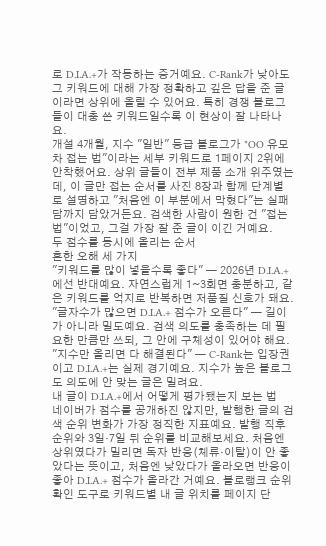로 D.I.A.+가 작동하는 증거예요. C-Rank가 낮아도 그 키워드에 대해 가장 정확하고 깊은 답을 준 글이라면 상위에 올릴 수 있어요. 특히 경쟁 블로그들이 대충 쓴 키워드일수록 이 현상이 잘 나타나요.
개설 4개월, 지수 "일반" 등급 블로그가 "OO 유모차 접는 법"이라는 세부 키워드로 1페이지 2위에 안착했어요. 상위 글들이 전부 제품 소개 위주였는데, 이 글만 접는 순서를 사진 8장과 함께 단계별로 설명하고 "처음엔 이 부분에서 막혔다"는 실패담까지 담았거든요. 검색한 사람이 원한 건 "접는 법"이었고, 그걸 가장 잘 준 글이 이긴 거예요.
두 점수를 동시에 올리는 순서
흔한 오해 세 가지
"키워드를 많이 넣을수록 좋다" — 2026년 D.I.A.+에선 반대예요. 자연스럽게 1~3회면 충분하고, 같은 키워드를 억지로 반복하면 저품질 신호가 돼요.
"글자수가 많으면 D.I.A.+ 점수가 오른다" — 길이가 아니라 밀도예요. 검색 의도를 충족하는 데 필요한 만큼만 쓰되, 그 안에 구체성이 있어야 해요.
"지수만 올리면 다 해결된다" — C-Rank는 입장권이고 D.I.A.+는 실제 경기예요. 지수가 높은 블로그도 의도에 안 맞는 글은 밀려요.
내 글이 D.I.A.+에서 어떻게 평가됐는지 보는 법
네이버가 점수를 공개하진 않지만, 발행한 글의 검색 순위 변화가 가장 정직한 지표예요. 발행 직후 순위와 3일·7일 뒤 순위를 비교해보세요. 처음엔 상위였다가 밀리면 독자 반응(체류·이탈)이 안 좋았다는 뜻이고, 처음엔 낮았다가 올라오면 반응이 좋아 D.I.A.+ 점수가 올라간 거예요. 블로랭크 순위 확인 도구로 키워드별 내 글 위치를 페이지 단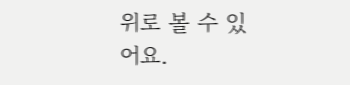위로 볼 수 있어요.